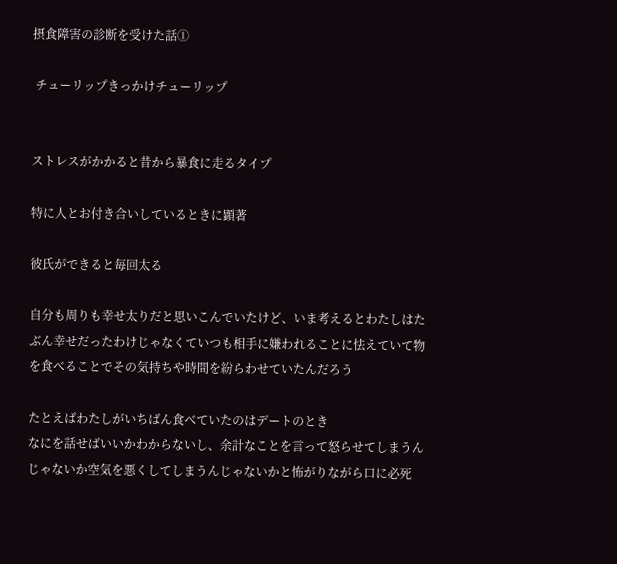摂食障害の診断を受けた話➀

 チューリップきっかけチューリップ


ストレスがかかると昔から暴食に走るタイプ

特に人とお付き合いしているときに顕著

彼氏ができると毎回太る

自分も周りも幸せ太りだと思いこんでいたけど、いま考えるとわたしはたぶん幸せだったわけじゃなくていつも相手に嫌われることに怯えていて物を食べることでその気持ちや時間を紛らわせていたんだろう

たとえばわたしがいちばん食べていたのはデートのとき
なにを話せばいいかわからないし、余計なことを言って怒らせてしまうんじゃないか空気を悪くしてしまうんじゃないかと怖がりながら口に必死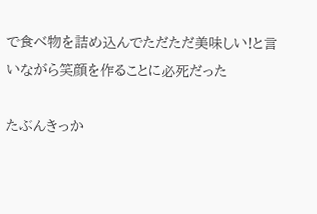で食べ物を詰め込んでただただ美味しい!と言いながら笑顔を作ることに必死だった

たぶんきっか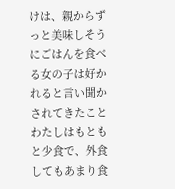けは、親からずっと美味しそうにごはんを食べる女の子は好かれると言い聞かされてきたこと
わたしはもともと少食で、外食してもあまり食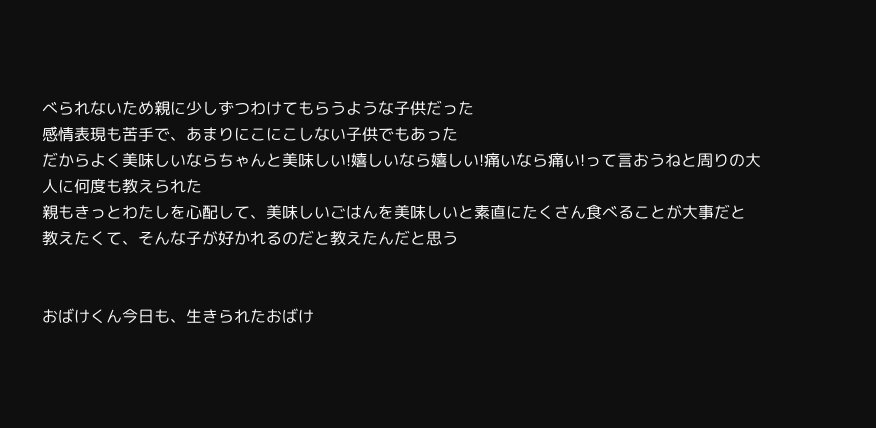べられないため親に少しずつわけてもらうような子供だった
感情表現も苦手で、あまりにこにこしない子供でもあった
だからよく美味しいならちゃんと美味しい!嬉しいなら嬉しい!痛いなら痛い!って言おうねと周りの大人に何度も教えられた
親もきっとわたしを心配して、美味しいごはんを美味しいと素直にたくさん食べることが大事だと教えたくて、そんな子が好かれるのだと教えたんだと思う


おばけくん今日も、生きられたおばけ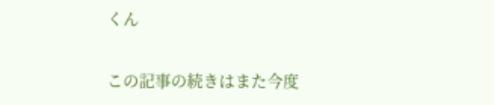くん

この記事の続きはまた今度